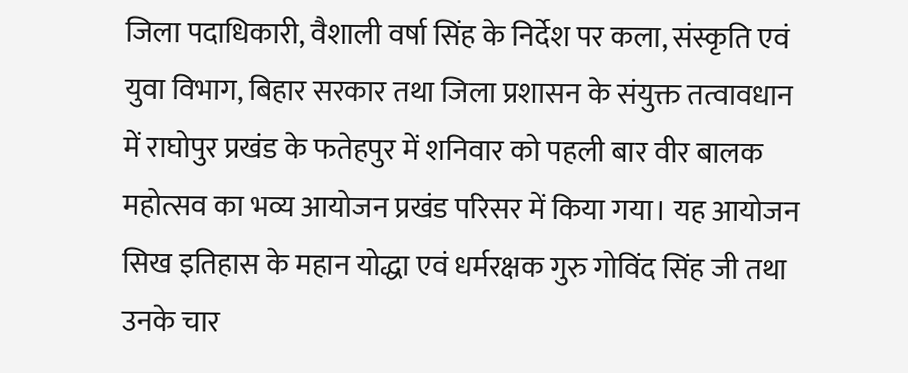जिला पदाधिकारी, वैशाली वर्षा सिंह के निर्देश पर कला, संस्कृति एवं युवा विभाग, बिहार सरकार तथा जिला प्रशासन के संयुक्त तत्वावधान में राघोपुर प्रखंड के फतेहपुर में शनिवार को पहली बार वीर बालक महोत्सव का भव्य आयोजन प्रखंड परिसर में किया गया। यह आयोजन सिख इतिहास के महान योद्धा एवं धर्मरक्षक गुरु गोविंद सिंह जी तथा उनके चार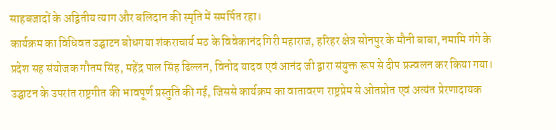साहबजादों के अद्वितीय त्याग और बलिदान की स्मृति में समर्पित रहा।
कार्यक्रम का विधिवत उद्घाटन बोधगया शंकराचार्य मठ के विवेकानंद गिरी महाराज, हरिहर क्षेत्र सोनपुर के मौनी बाबा, नमामि गंगे के प्रदेश सह संयोजक गौतम सिंह, महेंद्र पाल सिंह ढिल्लन, विनोद यादव एवं आनंद जी द्वारा संयुक्त रूप से दीप प्रज्वलन कर किया गया। उद्घाटन के उपरांत राष्ट्रगीत की भावपूर्ण प्रस्तुति की गई, जिससे कार्यक्रम का वातावरण राष्ट्रप्रेम से ओतप्रोत एवं अत्यंत प्रेरणादायक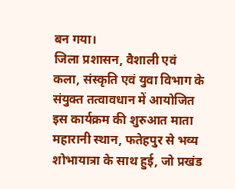बन गया।
जिला प्रशासन, वैशाली एवं कला, संस्कृति एवं युवा विभाग के संयुक्त तत्वावधान में आयोजित इस कार्यक्रम की शुरुआत माता महारानी स्थान, फतेहपुर से भव्य शोभायात्रा के साथ हुई, जो प्रखंड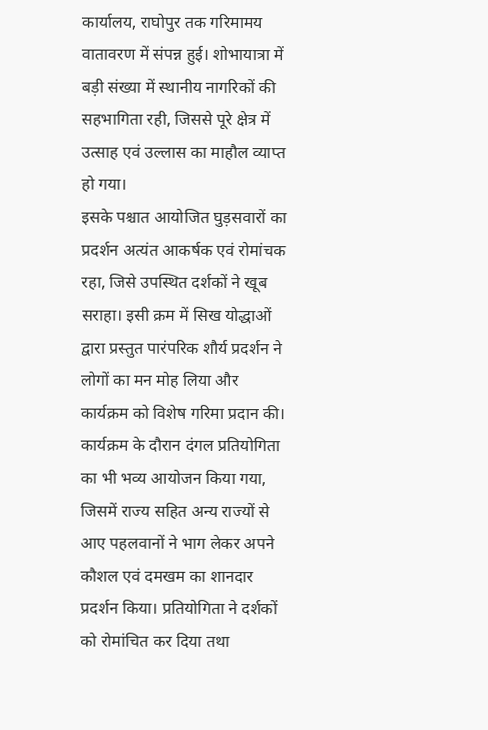कार्यालय, राघोपुर तक गरिमामय वातावरण में संपन्न हुई। शोभायात्रा में बड़ी संख्या में स्थानीय नागरिकों की सहभागिता रही, जिससे पूरे क्षेत्र में उत्साह एवं उल्लास का माहौल व्याप्त हो गया।
इसके पश्चात आयोजित घुड़सवारों का प्रदर्शन अत्यंत आकर्षक एवं रोमांचक रहा, जिसे उपस्थित दर्शकों ने खूब सराहा। इसी क्रम में सिख योद्धाओं द्वारा प्रस्तुत पारंपरिक शौर्य प्रदर्शन ने लोगों का मन मोह लिया और कार्यक्रम को विशेष गरिमा प्रदान की।
कार्यक्रम के दौरान दंगल प्रतियोगिता का भी भव्य आयोजन किया गया, जिसमें राज्य सहित अन्य राज्यों से आए पहलवानों ने भाग लेकर अपने कौशल एवं दमखम का शानदार प्रदर्शन किया। प्रतियोगिता ने दर्शकों को रोमांचित कर दिया तथा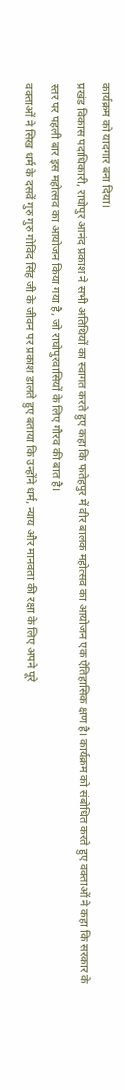कार्यक्रम को यादगार बना दिया।
प्रखंड विकास पदाधिकारी, राघोपुर आनंद प्रकाश ने सभी अतिथियों का स्वागत करते हुए कहा कि फतेहपुर में वीर बालक महोत्सव का आयोजन एक ऐतिहासिक क्षण है। कार्यक्रम को संबोधित करते हुए वक्ताओं ने कहा कि सरकार के स्तर पर पहली बार इस महोत्सव का आयोजन किया गया है, जो राघोपुरवासियों के लिए गौरव की बात है।
वक्ताओं ने सिख धर्म के दसवें गुरु गुरु गोविंद सिंह जी के जीवन पर प्रकाश डालते हुए बताया कि उन्होंने धर्म, न्याय और मानवता की रक्षा के लिए अपने पूरे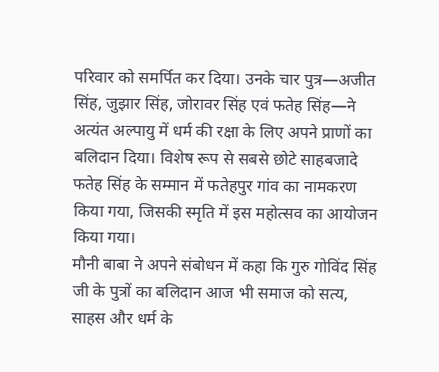परिवार को समर्पित कर दिया। उनके चार पुत्र—अजीत सिंह, जुझार सिंह, जोरावर सिंह एवं फतेह सिंह—ने अत्यंत अल्पायु में धर्म की रक्षा के लिए अपने प्राणों का बलिदान दिया। विशेष रूप से सबसे छोटे साहबजादे फतेह सिंह के सम्मान में फतेहपुर गांव का नामकरण किया गया, जिसकी स्मृति में इस महोत्सव का आयोजन किया गया।
मौनी बाबा ने अपने संबोधन में कहा कि गुरु गोविंद सिंह जी के पुत्रों का बलिदान आज भी समाज को सत्य, साहस और धर्म के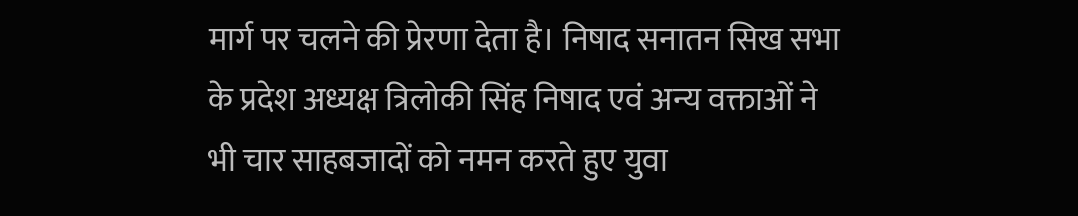मार्ग पर चलने की प्रेरणा देता है। निषाद सनातन सिख सभा के प्रदेश अध्यक्ष त्रिलोकी सिंह निषाद एवं अन्य वक्ताओं ने भी चार साहबजादों को नमन करते हुए युवा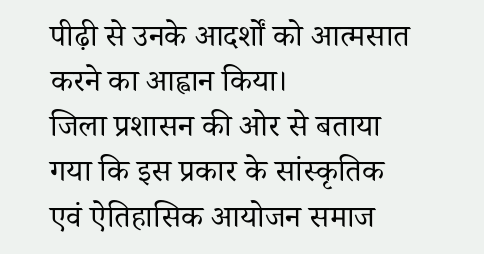पीढ़ी से उनके आदर्शों को आत्मसात करने का आह्वान किया।
जिला प्रशासन की ओर से बताया गया कि इस प्रकार के सांस्कृतिक एवं ऐतिहासिक आयोजन समाज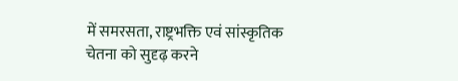में समरसता, राष्ट्रभक्ति एवं सांस्कृतिक चेतना को सुदृढ़ करने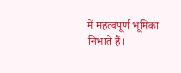में महत्वपूर्ण भूमिका निभाते हैं।